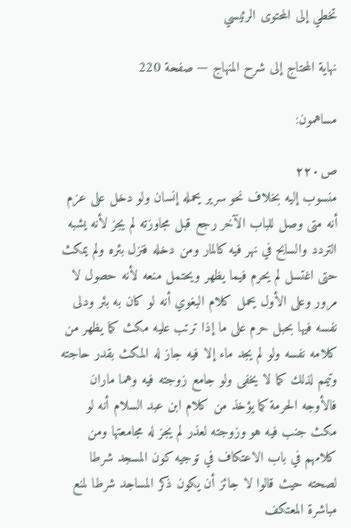تخطي إلى المحتوى الرئيسي

نهاية المحتاج إلى شرح المنهاج — صفحة 220

مساهمون:

ص٢٢٠
منسوب إليه بخلاف نحو سرير يحمله إنسان ولو دخل على عزم أنه متى وصل للباب الآخر رجع قبل مجاوزته لم يجز لأنه يشبه التردد والسابح في نهر فيه كالمار ومن دخله فنزل بئره ولم يمكث حتى اغتسل لم يحرم فيما يظهر ويحتمل منعه لأنه حصول لا مرور وعلى الأول يحمل كلام البغوي أنه لو كان به بئر ودلى نفسه فيها بحبل حرم على ما إذا ترتب عليه مكث كما يظهر من كلامه نفسه ولو لم يجد ماء إلا فيه جاز له المكث بقدر حاجته وتيمم لذلك كما لا يخفى ولو جامع زوجته فيه وهما ماران فالأوجه الحرمة كما يؤخذ من كلام ابن عبد السلام أنه لو مكث جنب فيه هو وزوجته لعذر لم يجز له مجامعتها ومن كلامهم في باب الاعتكاف في توجيه كون المسجد شرطا لصحته حيث قالوا لا جائز أن يكون ذكر المساجد شرطا لمنع مباشرة المعتكف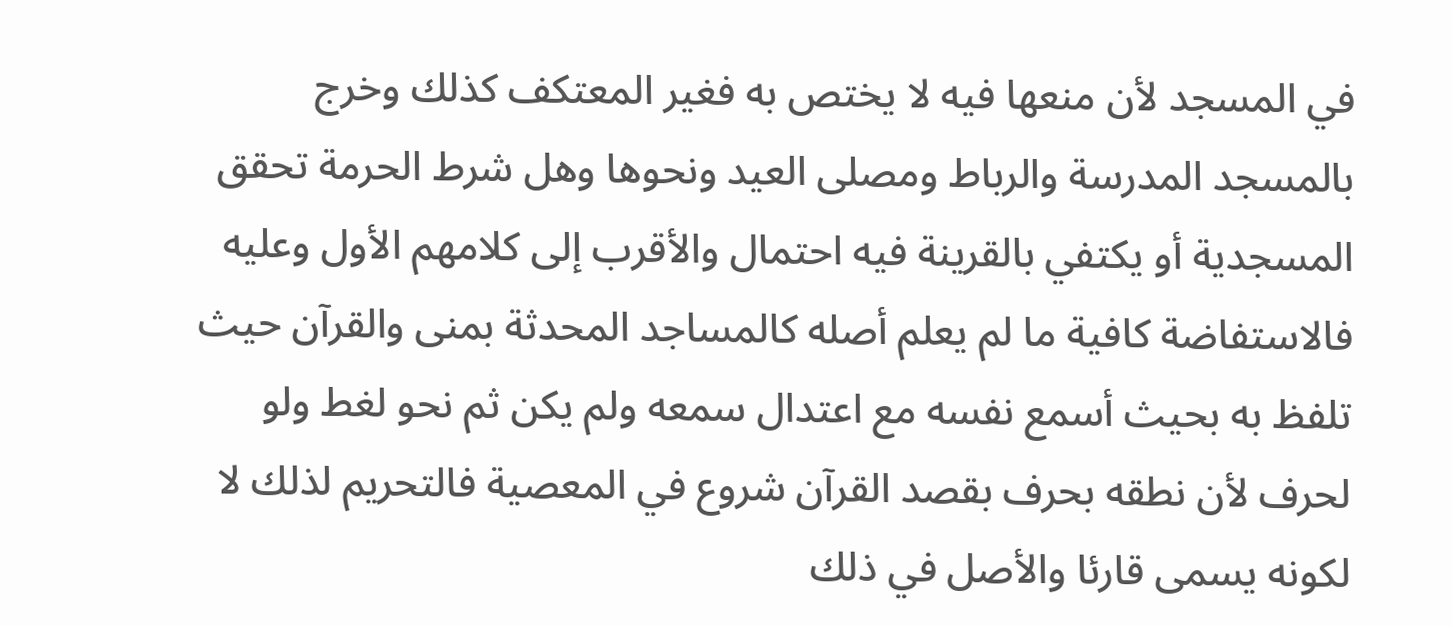في المسجد لأن منعها فيه لا يختص به فغير المعتكف كذلك وخرج بالمسجد المدرسة والرباط ومصلى العيد ونحوها وهل شرط الحرمة تحقق المسجدية أو يكتفي بالقرينة فيه احتمال والأقرب إلى كلامهم الأول وعليه فالاستفاضة كافية ما لم يعلم أصله كالمساجد المحدثة بمنى والقرآن حيث تلفظ به بحيث أسمع نفسه مع اعتدال سمعه ولم يكن ثم نحو لغط ولو لحرف لأن نطقه بحرف بقصد القرآن شروع في المعصية فالتحريم لذلك لا لكونه يسمى قارئا والأصل في ذلك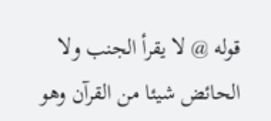قوله @ لا يقرأ الجنب ولا الحائض شيئا من القرآن وهو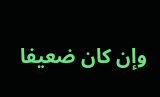وإن كان ضعيفا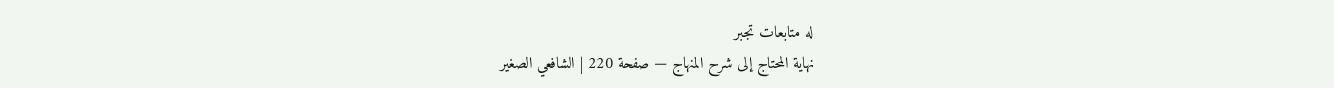له متابعات تجبر
نهاية المحتاج إلى شرح المنهاج — صفحة 220 | الشافعي الصغير